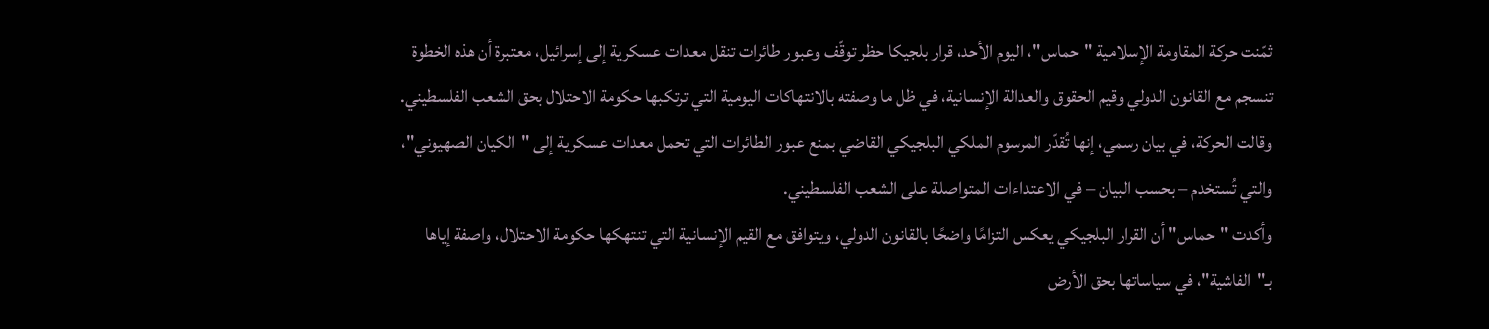ثمّنت حركة المقاومة الإسلامية "حماس"، اليوم الأحد، قرار بلجيكا حظر توقّف وعبور طائرات تنقل معدات عسكرية إلى إسرائيل، معتبرة أن هذه الخطوة تنسجم مع القانون الدولي وقيم الحقوق والعدالة الإنسانية، في ظل ما وصفته بالانتهاكات اليومية التي ترتكبها حكومة الاحتلال بحق الشعب الفلسطيني.
وقالت الحركة، في بيان رسمي، إنها تُقدّر المرسوم الملكي البلجيكي القاضي بمنع عبور الطائرات التي تحمل معدات عسكرية إلى "الكيان الصهيوني"، والتي تُستخدم – بحسب البيان – في الاعتداءات المتواصلة على الشعب الفلسطيني.
وأكدت "حماس" أن القرار البلجيكي يعكس التزامًا واضحًا بالقانون الدولي، ويتوافق مع القيم الإنسانية التي تنتهكها حكومة الاحتلال، واصفة إياها بـ"الفاشية"، في سياساتها بحق الأرض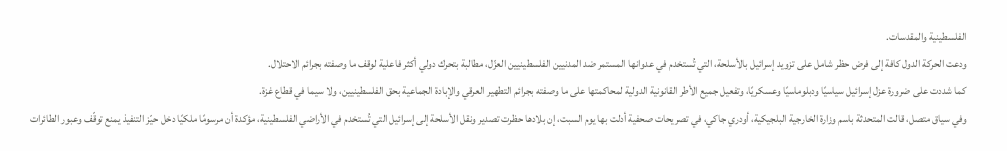الفلسطينية والمقدسات.
ودعت الحركة الدول كافة إلى فرض حظر شامل على تزويد إسرائيل بالأسلحة، التي تُستخدم في عدوانها المستمر ضد المدنيين الفلسطينيين العزّل، مطالبة بتحرك دولي أكثر فاعلية لوقف ما وصفته بجرائم الاحتلال.
كما شددت على ضرورة عزل إسرائيل سياسيًا ودبلوماسيًا وعسكريًا، وتفعيل جميع الأطر القانونية الدولية لمحاكمتها على ما وصفته بجرائم التطهير العرقي والإبادة الجماعية بحق الفلسطينيين، ولا سيما في قطاع غزة.
وفي سياق متصل، قالت المتحدثة باسم وزارة الخارجية البلجيكية، أودري جاكي، في تصريحات صحفية أدلت بها يوم السبت، إن بلادها حظرت تصدير ونقل الأسلحة إلى إسرائيل التي تُستخدم في الأراضي الفلسطينية، مؤكدة أن مرسومًا ملكيًا دخل حيّز التنفيذ يمنع توقّف وعبور الطائرات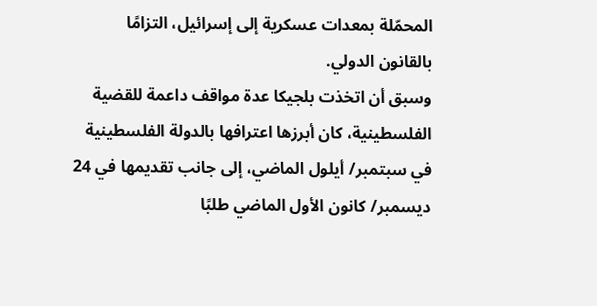المحمّلة بمعدات عسكرية إلى إسرائيل، التزامًا بالقانون الدولي.
وسبق أن اتخذت بلجيكا عدة مواقف داعمة للقضية الفلسطينية، كان أبرزها اعترافها بالدولة الفلسطينية في سبتمبر/ أيلول الماضي، إلى جانب تقديمها في 24 ديسمبر/ كانون الأول الماضي طلبًا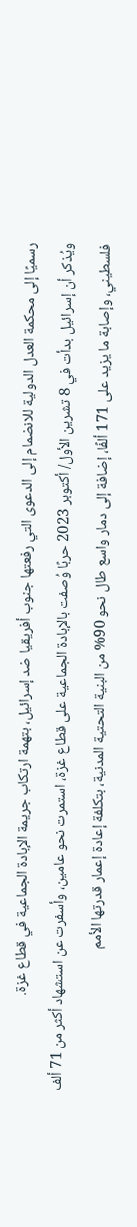رسميًا إلى محكمة العدل الدولية للانضمام إلى الدعوى التي رفعتها جنوب أفريقيا ضد إسرائيل، بتهمة ارتكاب جريمة الإبادة الجماعية في قطاع غزة.
ويُذكر أن إسرائيل بدأت في 8 تشرين الأول/ أكتوبر 2023 حربًا وُصفت بالإبادة الجماعية على قطاع غزة، استمرت نحو عامين، وأسفرت عن استشهاد أكثر من 71 ألف فلسطيني، وإصابة ما يزيد على 171 ألفًا، إضافة إلى دمار واسع طال نحو 90% من البنية التحتية المدنية، بتكلفة إعادة إعمار قدرتها الأمم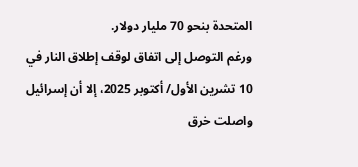المتحدة بنحو 70 مليار دولار.
ورغم التوصل إلى اتفاق لوقف إطلاق النار في 10 تشرين الأول/ أكتوبر 2025، إلا أن إسرائيل واصلت خرق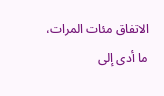الاتفاق مئات المرات، ما أدى إلى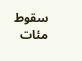سقوط مئات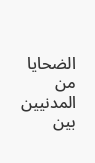الضحايا من المدنيين بين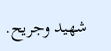شهيد وجريح.